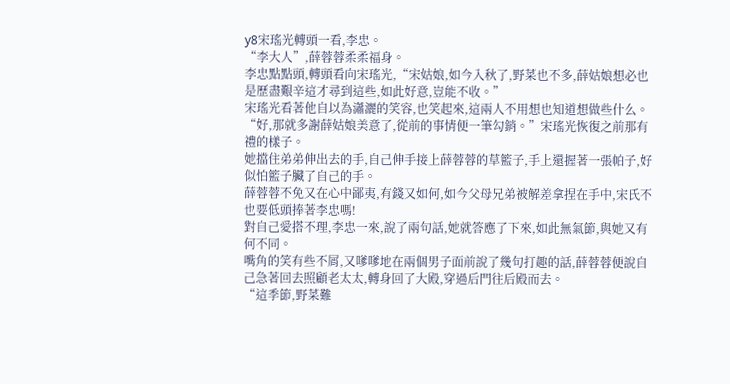y8宋瑤光轉頭一看,李忠。
“李大人”,薛蓉蓉柔柔福身。
李忠點點頭,轉頭看向宋瑤光,“宋姑娘,如今入秋了,野菜也不多,薛姑娘想必也是歷盡艱辛這才尋到這些,如此好意,豈能不收。”
宋瑤光看著他自以為瀟灑的笑容,也笑起來,這兩人不用想也知道想做些什么。
“好,那就多謝薛姑娘美意了,從前的事情便一筆勾銷。”宋瑤光恢復之前那有禮的樣子。
她擋住弟弟伸出去的手,自己伸手接上薛蓉蓉的草籃子,手上還握著一張帕子,好似怕籃子臟了自己的手。
薛蓉蓉不免又在心中鄙夷,有錢又如何,如今父母兄弟被解差拿捏在手中,宋氏不也要低頭捧著李忠嗎!
對自己愛搭不理,李忠一來,說了兩句話,她就答應了下來,如此無氣節,與她又有何不同。
嘴角的笑有些不屑,又嗲嗲地在兩個男子面前說了幾句打趣的話,薛蓉蓉便說自己急著回去照顧老太太,轉身回了大殿,穿過后門往后殿而去。
“這季節,野菜難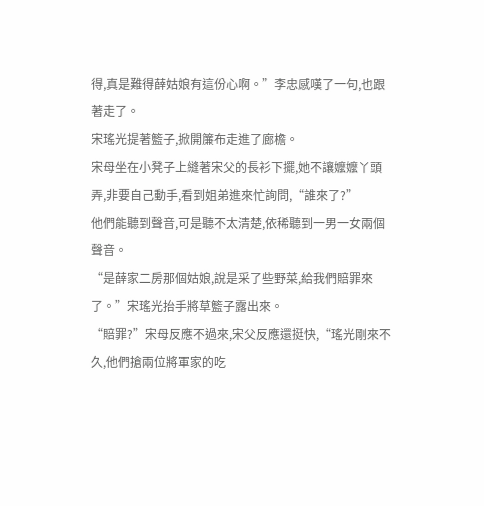得,真是難得薛姑娘有這份心啊。”李忠感嘆了一句,也跟著走了。
宋瑤光提著籃子,掀開簾布走進了廊檐。
宋母坐在小凳子上縫著宋父的長衫下擺,她不讓嬤嬤丫頭弄,非要自己動手,看到姐弟進來忙詢問,“誰來了?”
他們能聽到聲音,可是聽不太清楚,依稀聽到一男一女兩個聲音。
“是薛家二房那個姑娘,說是采了些野菜,給我們賠罪來了。”宋瑤光抬手將草籃子露出來。
“賠罪?”宋母反應不過來,宋父反應還挺快,“瑤光剛來不久,他們搶兩位將軍家的吃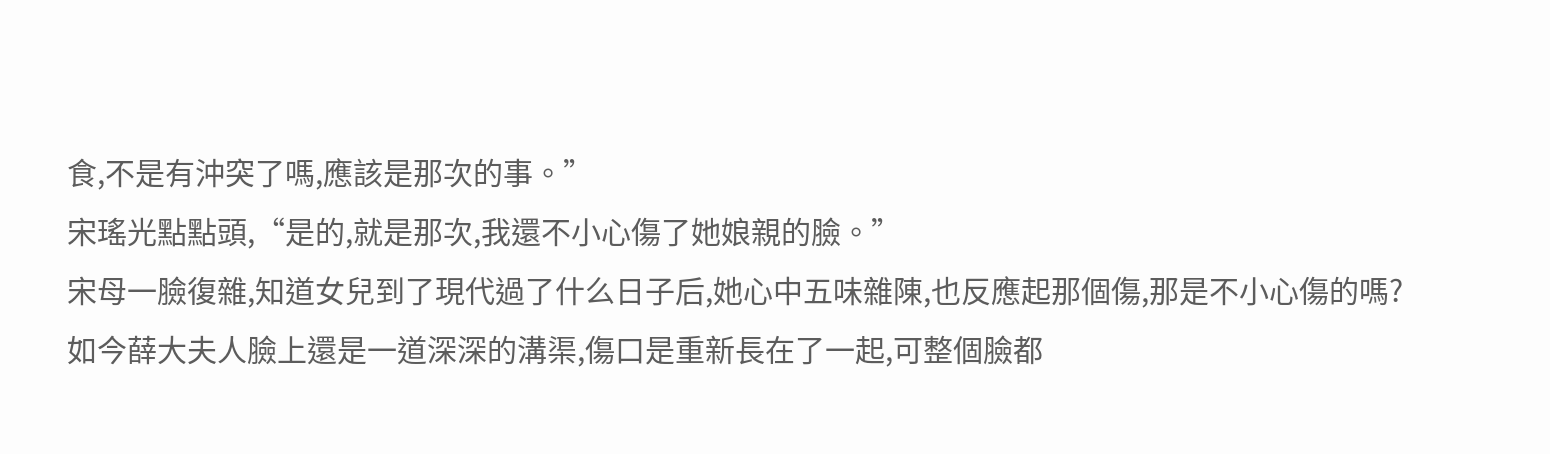食,不是有沖突了嗎,應該是那次的事。”
宋瑤光點點頭,“是的,就是那次,我還不小心傷了她娘親的臉。”
宋母一臉復雜,知道女兒到了現代過了什么日子后,她心中五味雜陳,也反應起那個傷,那是不小心傷的嗎?
如今薛大夫人臉上還是一道深深的溝渠,傷口是重新長在了一起,可整個臉都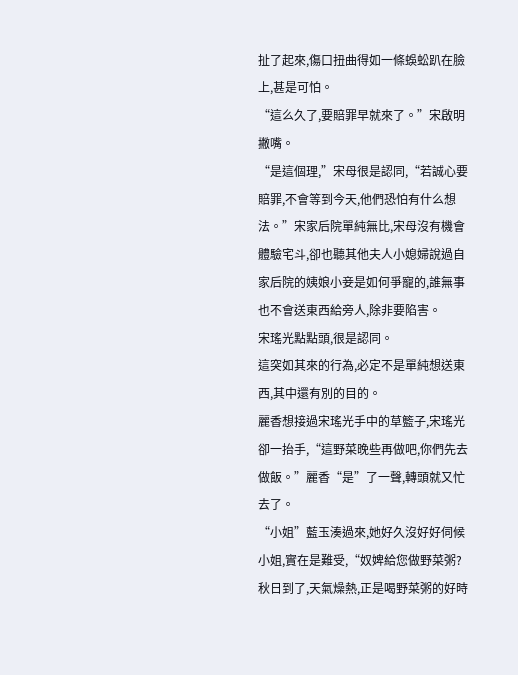扯了起來,傷口扭曲得如一條蜈蚣趴在臉上,甚是可怕。
“這么久了,要賠罪早就來了。”宋啟明撇嘴。
“是這個理,”宋母很是認同,“若誠心要賠罪,不會等到今天,他們恐怕有什么想法。”宋家后院單純無比,宋母沒有機會體驗宅斗,卻也聽其他夫人小媳婦說過自家后院的姨娘小妾是如何爭寵的,誰無事也不會送東西給旁人,除非要陷害。
宋瑤光點點頭,很是認同。
這突如其來的行為,必定不是單純想送東西,其中還有別的目的。
麗香想接過宋瑤光手中的草籃子,宋瑤光卻一抬手,“這野菜晚些再做吧,你們先去做飯。”麗香“是”了一聲,轉頭就又忙去了。
“小姐”藍玉湊過來,她好久沒好好伺候小姐,實在是難受,“奴婢給您做野菜粥?秋日到了,天氣燥熱,正是喝野菜粥的好時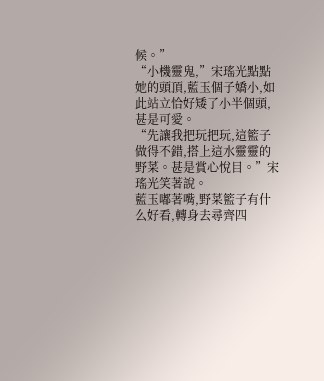候。”
“小機靈鬼,”宋瑤光點點她的頭頂,藍玉個子嬌小,如此站立恰好矮了小半個頭,甚是可愛。
“先讓我把玩把玩,這籃子做得不錯,搭上這水靈靈的野菜。甚是賞心悅目。”宋瑤光笑著說。
藍玉嘟著嘴,野菜籃子有什么好看,轉身去尋齊四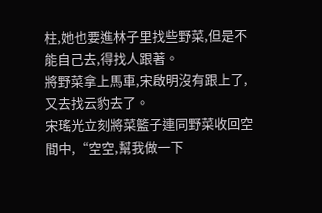柱,她也要進林子里找些野菜,但是不能自己去,得找人跟著。
將野菜拿上馬車,宋啟明沒有跟上了,又去找云豹去了。
宋瑤光立刻將菜籃子連同野菜收回空間中,“空空,幫我做一下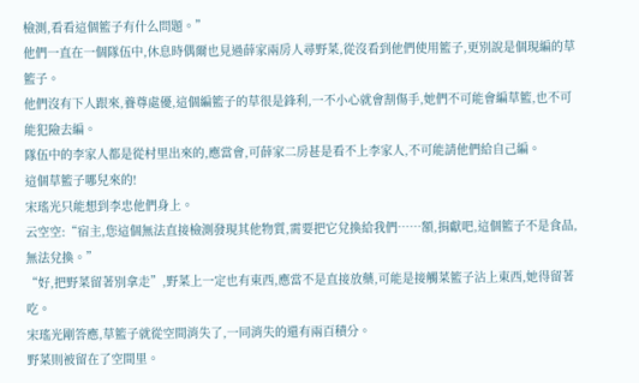檢測,看看這個籃子有什么問題。”
他們一直在一個隊伍中,休息時偶爾也見過薛家兩房人尋野菜,從沒看到他們使用籃子,更別說是個現編的草籃子。
他們沒有下人跟來,養尊處優,這個編籃子的草很是鋒利,一不小心就會割傷手,她們不可能會編草籃,也不可能犯險去編。
隊伍中的李家人都是從村里出來的,應當會,可薛家二房甚是看不上李家人,不可能請他們給自己編。
這個草籃子哪兒來的!
宋瑤光只能想到李忠他們身上。
云空空:“宿主,您這個無法直接檢測發現其他物質,需要把它兌換給我們……額,捐獻吧,這個籃子不是食品,無法兌換。”
“好,把野菜留著別拿走”,野菜上一定也有東西,應當不是直接放藥,可能是接觸菜籃子沾上東西,她得留著吃。
宋瑤光剛答應,草籃子就從空間消失了,一同消失的還有兩百積分。
野菜則被留在了空間里。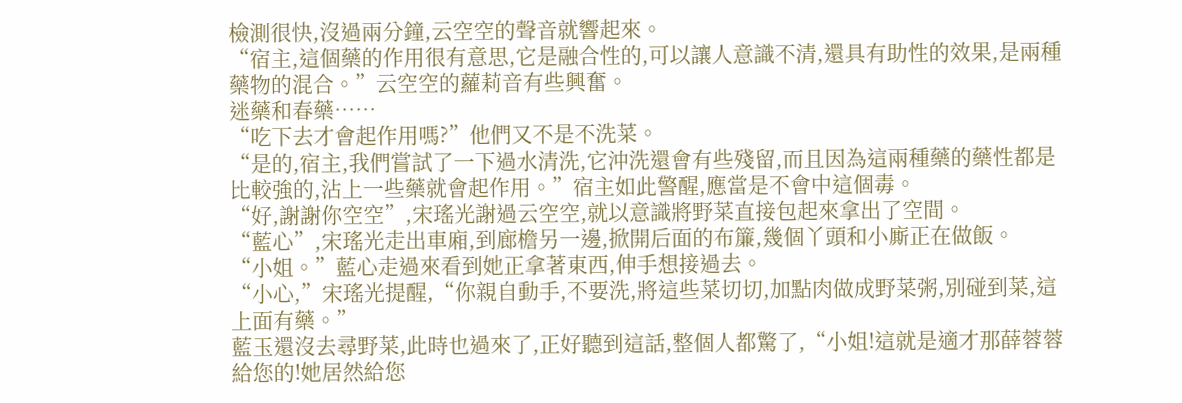檢測很快,沒過兩分鐘,云空空的聲音就響起來。
“宿主,這個藥的作用很有意思,它是融合性的,可以讓人意識不清,還具有助性的效果,是兩種藥物的混合。”云空空的蘿莉音有些興奮。
迷藥和春藥……
“吃下去才會起作用嗎?”他們又不是不洗菜。
“是的,宿主,我們嘗試了一下過水清洗,它沖洗還會有些殘留,而且因為這兩種藥的藥性都是比較強的,沾上一些藥就會起作用。”宿主如此警醒,應當是不會中這個毒。
“好,謝謝你空空”,宋瑤光謝過云空空,就以意識將野菜直接包起來拿出了空間。
“藍心”,宋瑤光走出車廂,到廊檐另一邊,掀開后面的布簾,幾個丫頭和小廝正在做飯。
“小姐。”藍心走過來看到她正拿著東西,伸手想接過去。
“小心,”宋瑤光提醒,“你親自動手,不要洗,將這些菜切切,加點肉做成野菜粥,別碰到菜,這上面有藥。”
藍玉還沒去尋野菜,此時也過來了,正好聽到這話,整個人都驚了,“小姐!這就是適才那薛蓉蓉給您的!她居然給您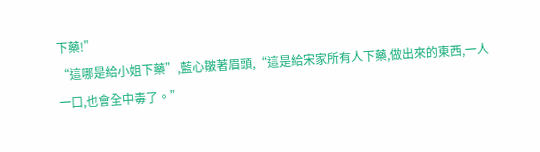下藥!”
“這哪是給小姐下藥”,藍心皺著眉頭,“這是給宋家所有人下藥,做出來的東西,一人一口,也會全中毒了。”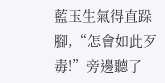藍玉生氣得直跺腳,“怎會如此歹毒!”旁邊聽了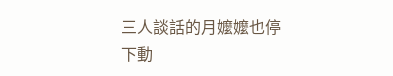三人談話的月嬤嬤也停下動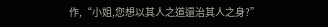作,“小姐,您想以其人之道還治其人之身?”